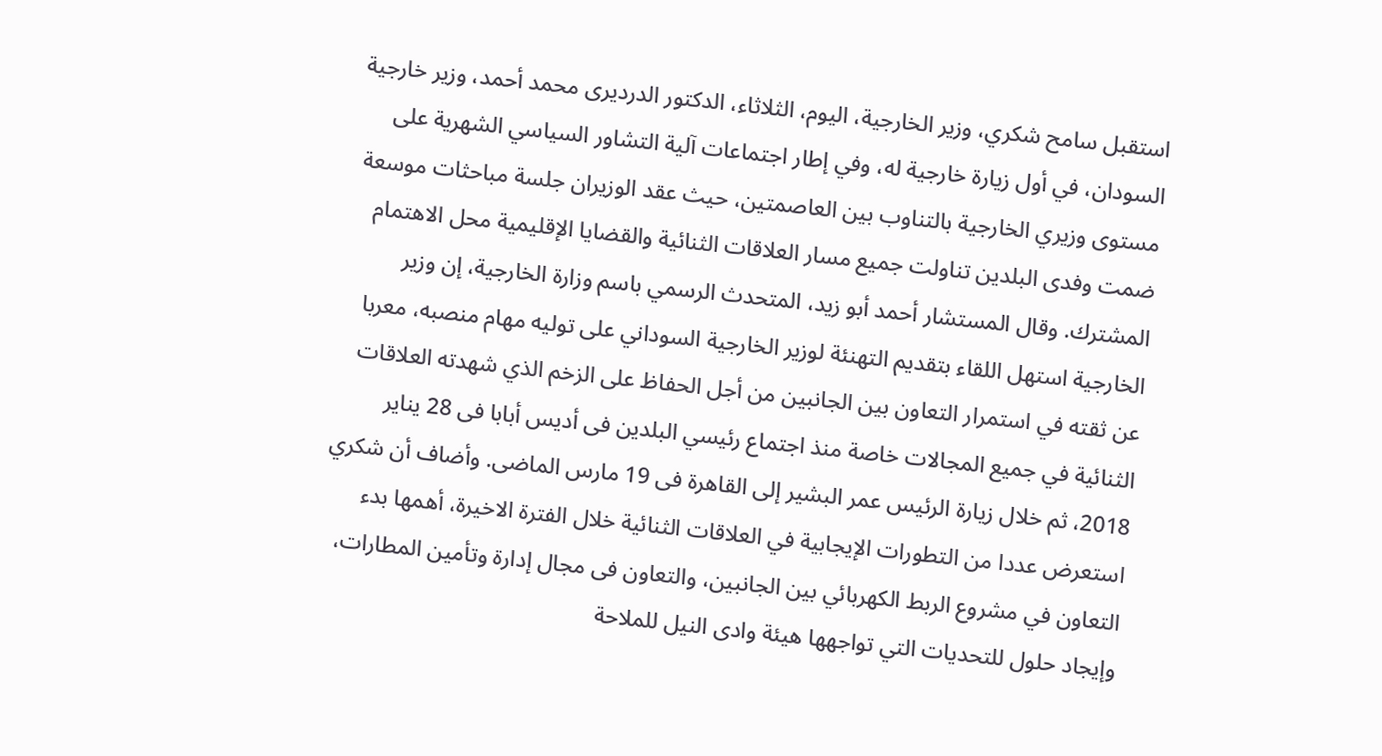استقبل سامح شكري، وزير الخارجية، اليوم، الثلاثاء، الدكتور الدرديرى محمد أحمد، وزير خارجية السودان، في أول زيارة خارجية له، وفي إطار اجتماعات آلية التشاور السياسي الشهرية على مستوى وزيري الخارجية بالتناوب بين العاصمتين، حيث عقد الوزيران جلسة مباحثات موسعة ضمت وفدى البلدين تناولت جميع مسار العلاقات الثنائية والقضايا الإقليمية محل الاهتمام المشترك. وقال المستشار أحمد أبو زيد، المتحدث الرسمي باسم وزارة الخارجية، إن وزير الخارجية استهل اللقاء بتقديم التهنئة لوزير الخارجية السوداني على توليه مهام منصبه، معربا عن ثقته في استمرار التعاون بين الجانبين من أجل الحفاظ على الزخم الذي شهدته العلاقات الثنائية في جميع المجالات خاصة منذ اجتماع رئيسي البلدين فى أديس أبابا فى 28 يناير 2018، ثم خلال زيارة الرئيس عمر البشير إلى القاهرة فى 19 مارس الماضى. وأضاف أن شكري استعرض عددا من التطورات الإيجابية في العلاقات الثنائية خلال الفترة الاخيرة، أهمها بدء التعاون في مشروع الربط الكهربائي بين الجانبين، والتعاون فى مجال إدارة وتأمين المطارات، وإيجاد حلول للتحديات التي تواجهها هيئة وادى النيل للملاحة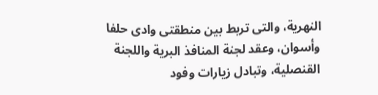النهرية، والتى تربط بين منطقتى وادى حلفا وأسوان، وعقد لجنة المنافذ البرية واللجنة القنصلية، وتبادل زيارات وفود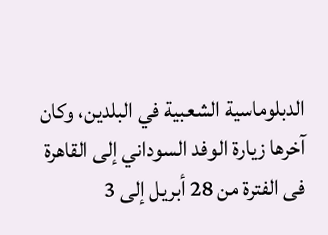الدبلوماسية الشعبية في البلدين، وكان آخرها زيارة الوفد السوداني إلى القاهرة فى الفترة من 28 أبريل إلى 3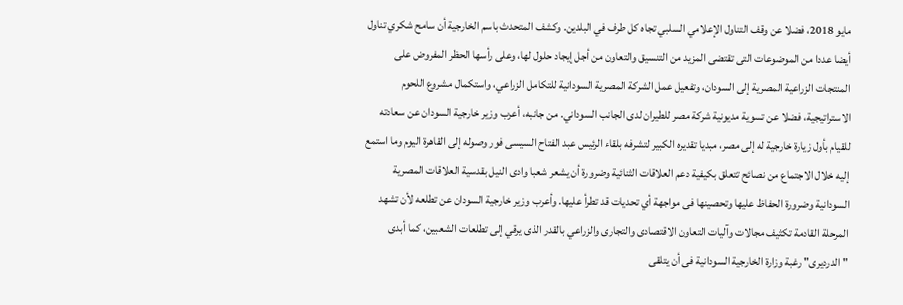مايو 2018، فضلا عن وقف التناول الإعلامي السلبي تجاه كل طرف في البلدين. وكشف المتحدث باسم الخارجية أن سامح شكري تناول أيضا عددا من الموضوعات التى تقتضى المزيد من التنسيق والتعاون من أجل إيجاد حلول لها، وعلى رأسها الحظر المفروض على المنتجات الزراعية المصرية إلى السودان، وتفعيل عمل الشركة المصرية السودانية للتكامل الزراعي، واستكمال مشروع اللحوم الاستراتيجية، فضلا عن تسوية مديونية شركة مصر للطيران لدى الجانب السوداني. من جانبه، أعرب وزير خارجية السودان عن سعادته للقيام بأول زيارة خارجية له إلى مصر، مبديا تقديره الكبير لتشرفه بلقاء الرئيس عبد الفتاح السيسى فور وصوله إلى القاهرة اليوم وما استمع إليه خلال الاجتماع من نصائح تتعلق بكيفية دعم العلاقات الثنائية وضرورة أن يشعر شعبا وادى النيل بقدسية العلاقات المصرية السودانية وضرورة الحفاظ عليها وتحصينها فى مواجهة أي تحديات قد تطرأ عليها. وأعرب وزير خارجية السودان عن تطلعه لأن تشهد المرحلة القادمة تكثيف مجالات وآليات التعاون الاقتصادى والتجارى والزراعي بالقدر الذى يرقي إلى تطلعات الشعبين، كما أبدى "الدرديرى" رغبة وزارة الخارجية السودانية فى أن يتلقى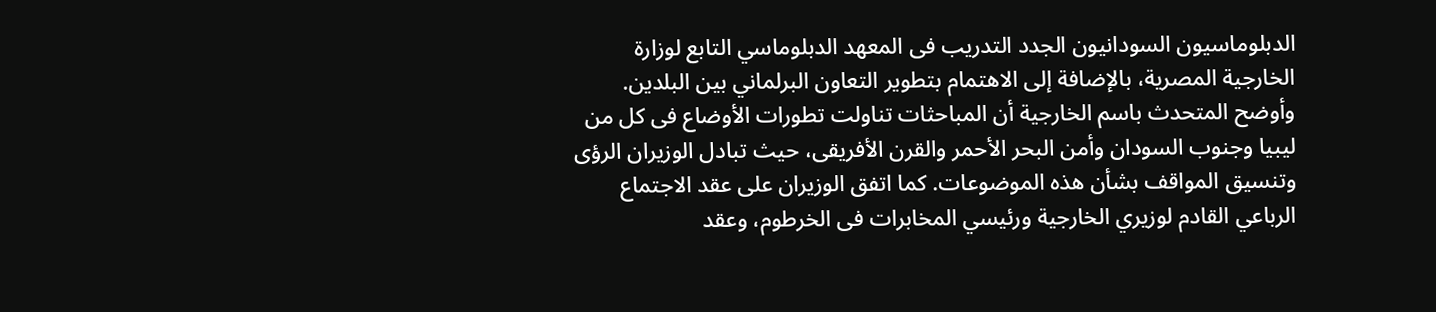الدبلوماسيون السودانيون الجدد التدريب فى المعهد الدبلوماسي التابع لوزارة الخارجية المصرية، بالإضافة إلى الاهتمام بتطوير التعاون البرلماني بين البلدين. وأوضح المتحدث باسم الخارجية أن المباحثات تناولت تطورات الأوضاع فى كل من ليبيا وجنوب السودان وأمن البحر الأحمر والقرن الأفريقى، حيث تبادل الوزيران الرؤى وتنسيق المواقف بشأن هذه الموضوعات. كما اتفق الوزيران على عقد الاجتماع الرباعي القادم لوزيري الخارجية ورئيسي المخابرات فى الخرطوم، وعقد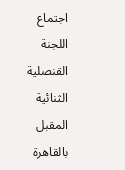اجتماع اللجنة القنصلية الثنائية المقبل بالقاهرة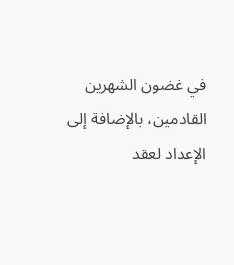في غضون الشهرين القادمين، بالإضافة إلى الإعداد لعقد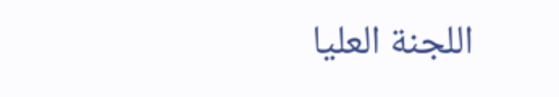اللجنة العليا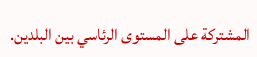المشتركة على المستوى الرئاسي بين البلدين.